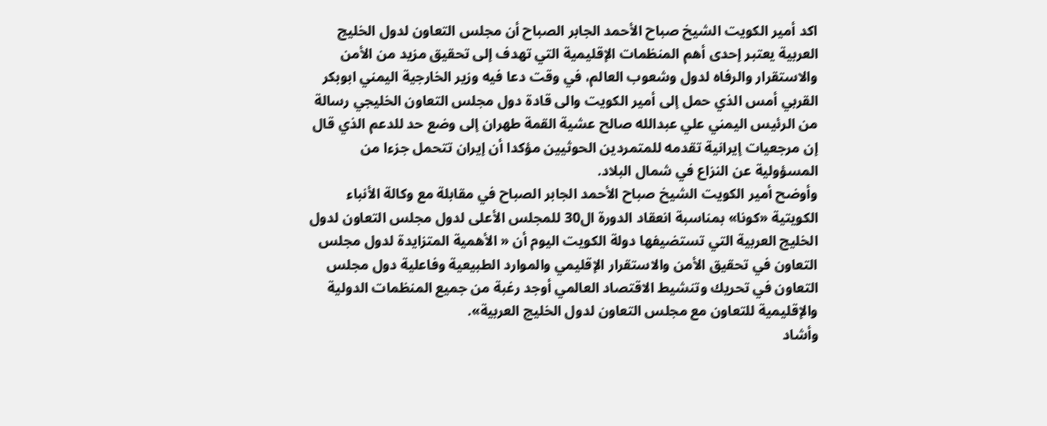اكد أمير الكويت الشيخ صباح الأحمد الجابر الصباح أن مجلس التعاون لدول الخليج العربية يعتبر إحدى أهم المنظمات الإقليمية التي تهدف إلى تحقيق مزيد من الأمن والاستقرار والرفاه لدول وشعوب العالم، في وقت دعا فيه وزير الخارجية اليمني ابوبكر القربي أمس الذي حمل إلى أمير الكويت والى قادة دول مجلس التعاون الخليجي رسالة من الرئيس اليمني علي عبدالله صالح عشية القمة طهران إلى وضع حد للدعم الذي قال إن مرجعيات إيرانية تقدمه للمتمردين الحوثيين مؤكدا أن إيران تتحمل جزءا من المسؤولية عن النزاع في شمال البلاد.
وأوضح أمير الكويت الشيخ صباح الأحمد الجابر الصباح في مقابلة مع وكالة الأنباء الكويتية «كونا» بمناسبة انعقاد الدورة ال30 للمجلس الأعلى لدول مجلس التعاون لدول الخليج العربية التي تستضيفها دولة الكويت اليوم أن « الأهمية المتزايدة لدول مجلس التعاون في تحقيق الأمن والاستقرار الإقليمي والموارد الطبيعية وفاعلية دول مجلس التعاون في تحريك وتنشيط الاقتصاد العالمي أوجد رغبة من جميع المنظمات الدولية والإقليمية للتعاون مع مجلس التعاون لدول الخليج العربية».
وأشاد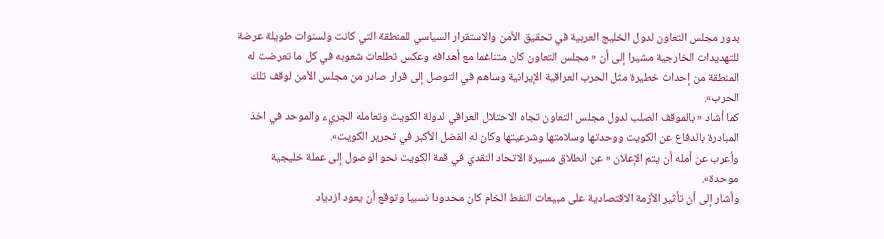بدور مجلس التعاون لدول الخليج العربية في تحقيق الأمن والاستقرار السياسي للمنطقة التي كانت ولسنوات طويلة عرضة للتهديدات الخارجية مشيرا إلى أن « مجلس التعاون كان متناغما مع أهدافه وعكس تطلعات شعوبه في كل ما تعرضت له المنطقة من إحداث خطيرة مثل الحرب العراقية الإيرانية وساهم في التوصل إلى قرار صادر من مجلس الأمن لوقف تلك الحرب».
كما أشاد « بالموقف الصلب لدول مجلس التعاون تجاه الاحتلال العراقي لدولة الكويت وتعامله الجريء والموحد في اخذ المبادرة بالدفاع عن الكويت ووحدتها وسلامتها وشرعيتها وكان له الفضل الأكبر في تحرير الكويت».
وأعرب عن أمله أن يتم الإعلان « عن انطلاق مسيرة الاتحاد النقدي في قمة الكويت نحو الوصول إلى عملة خليجية موحدة».
وأشار إلى أن تأثير الأزمة الاقتصادية على مبيعات النفط الخام كان محدودا نسبيا وتوقع أن يعود ازدياد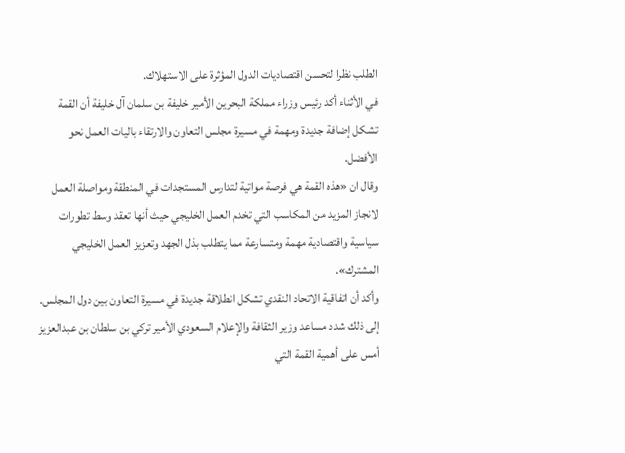الطلب نظرا لتحسن اقتصاديات الدول المؤثرة على الاستهلاك.
في الأثناء أكد رئيس وزراء مملكة البحرين الأمير خليفة بن سلمان آل خليفة أن القمة تشكل إضافة جديدة ومهمة في مسيرة مجلس التعاون والارتقاء باليات العمل نحو الأفضل.
وقال ان «هذه القمة هي فرصة مواتية لتدارس المستجدات في المنطقة ومواصلة العمل لانجاز المزيد من المكاسب التي تخدم العمل الخليجي حيث أنها تعقد وسط تطورات سياسية واقتصادية مهمة ومتسارعة مما يتطلب بذل الجهد وتعزيز العمل الخليجي المشترك».
وأكد أن اتفاقية الاتحاد النقدي تشكل انطلاقة جديدة في مسيرة التعاون بين دول المجلس.
إلى ذلك شدد مساعد وزير الثقافة والإعلام السعودي الأمير تركي بن سلطان بن عبدالعزيز أمس على أهمية القمة التي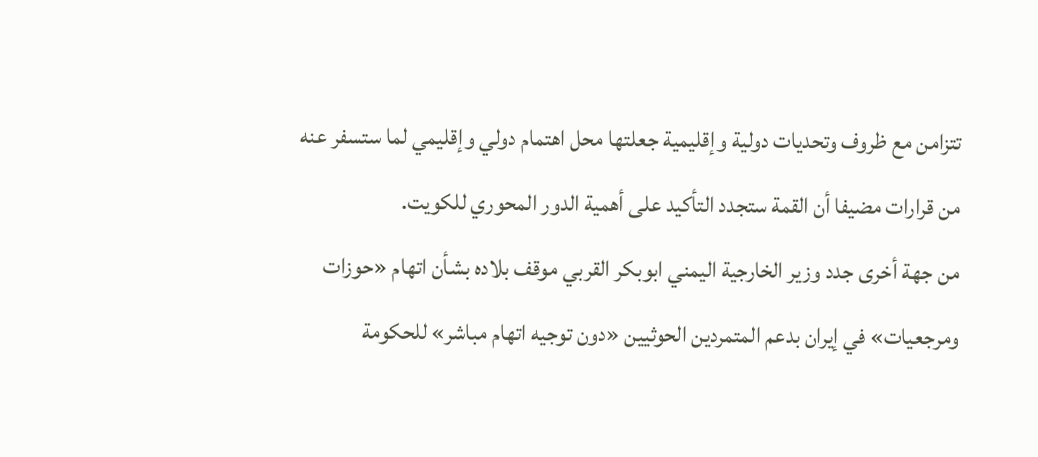تتزامن مع ظروف وتحديات دولية وإقليمية جعلتها محل اهتمام دولي وإقليمي لما ستسفر عنه من قرارات مضيفا أن القمة ستجدد التأكيد على أهمية الدور المحوري للكويت.
من جهة أخرى جدد وزير الخارجية اليمني ابوبكر القربي موقف بلاده بشأن اتهام «حوزات ومرجعيات» في إيران بدعم المتمردين الحوثيين «دون توجيه اتهام مباشر» للحكومة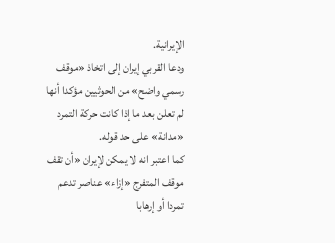الإيرانية.
ودعا القربي إيران إلى اتخاذ «موقف رسمي واضح» من الحوثيين مؤكدا أنها لم تعلن بعد ما إذا كانت حركة التمرد «مدانة» على حد قوله.
كما اعتبر انه لا يمكن لإيران «أن تقف موقف المتفرج «إزاء» عناصر تدعم تمردا أو إرهابا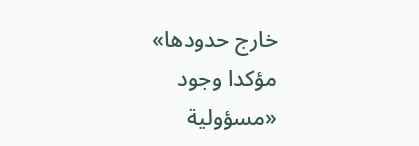خارج حدودها» مؤكدا وجود «مسؤولية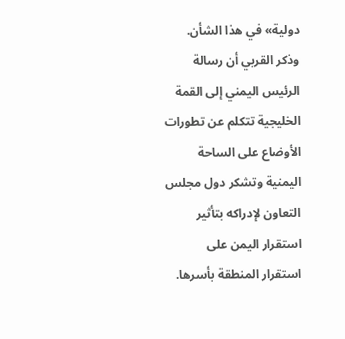دولية» في هذا الشأن.
وذكر القربي أن رسالة الرئيس اليمني إلى القمة الخليجية تتكلم عن تطورات الأوضاع على الساحة اليمنية وتشكر دول مجلس التعاون لإدراكه بتأثير استقرار اليمن على استقرار المنطقة بأسرها.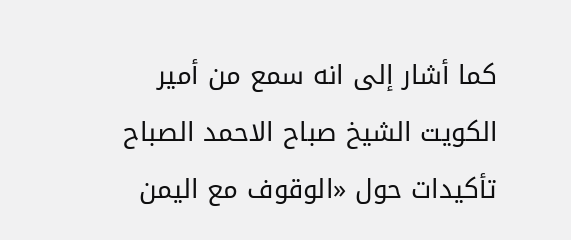كما أشار إلى انه سمع من أمير الكويت الشيخ صباح الاحمد الصباح تأكيدات حول «الوقوف مع اليمن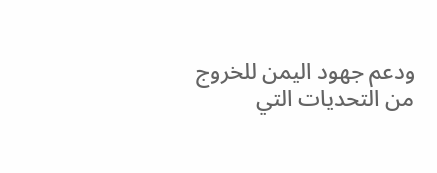ودعم جهود اليمن للخروج من التحديات التي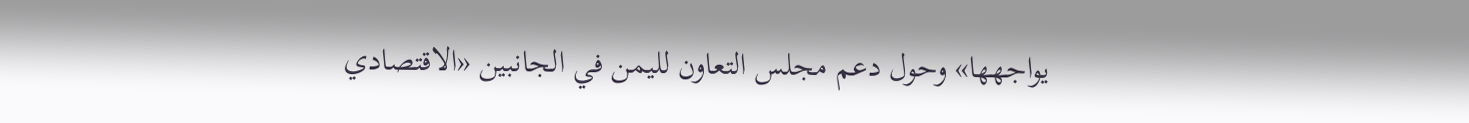يواجهها» وحول دعم مجلس التعاون لليمن في الجانبين «الاقتصادي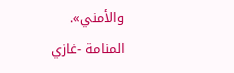والأمني».
المنامة -غازي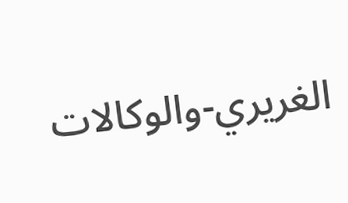الغريري-والوكالات